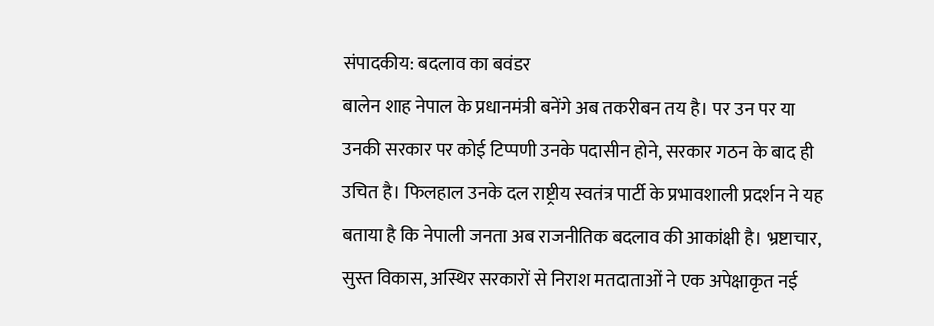संपादकीय: बदलाव का बवंडर
बालेन शाह नेपाल के प्रधानमंत्री बनेंगे अब तकरीबन तय है। पर उन पर या उनकी सरकार पर कोई टिप्पणी उनके पदासीन होने, सरकार गठन के बाद ही उचित है। फिलहाल उनके दल राष्ट्रीय स्वतंत्र पार्टी के प्रभावशाली प्रदर्शन ने यह बताया है कि नेपाली जनता अब राजनीतिक बदलाव की आकांक्षी है। भ्रष्टाचार, सुस्त विकास, अस्थिर सरकारों से निराश मतदाताओं ने एक अपेक्षाकृत नई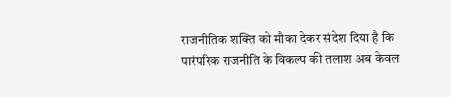राजनीतिक शक्ति को मौका देकर संदेश दिया है कि पारंपरिक राजनीति के विकल्प की तलाश अब केवल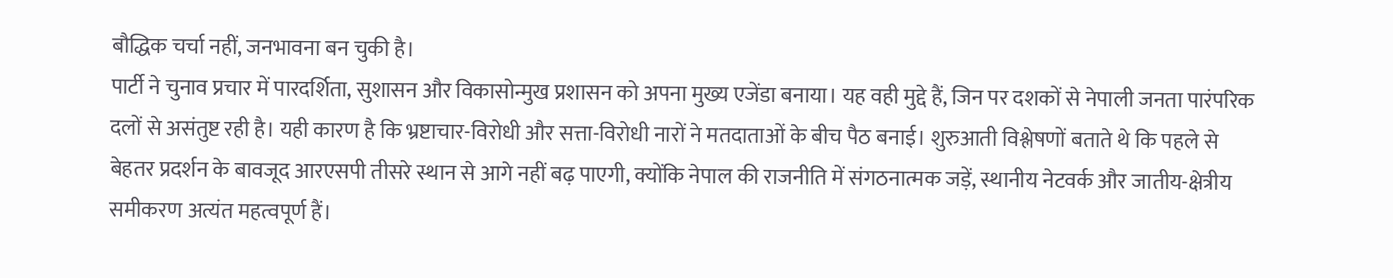बौद्धिक चर्चा नहीं, जनभावना बन चुकी है।
पार्टी ने चुनाव प्रचार में पारदर्शिता, सुशासन और विकासोन्मुख प्रशासन को अपना मुख्य एजेंडा बनाया। यह वही मुद्दे हैं, जिन पर दशकों से नेपाली जनता पारंपरिक दलों से असंतुष्ट रही है। यही कारण है कि भ्रष्टाचार-विरोधी और सत्ता-विरोधी नारों ने मतदाताओं के बीच पैठ बनाई। शुरुआती विश्लेषणों बताते थे कि पहले से बेहतर प्रदर्शन के बावजूद आरएसपी तीसरे स्थान से आगे नहीं बढ़ पाएगी, क्योंकि नेपाल की राजनीति में संगठनात्मक जड़ें, स्थानीय नेटवर्क और जातीय-क्षेत्रीय समीकरण अत्यंत महत्वपूर्ण हैं।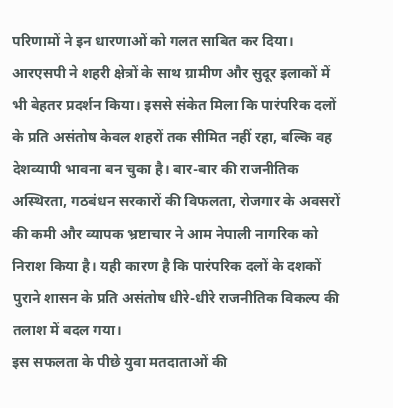परिणामों ने इन धारणाओं को गलत साबित कर दिया।
आरएसपी ने शहरी क्षेत्रों के साथ ग्रामीण और सुदूर इलाकों में भी बेहतर प्रदर्शन किया। इससे संकेत मिला कि पारंपरिक दलों के प्रति असंतोष केवल शहरों तक सीमित नहीं रहा, बल्कि वह देशव्यापी भावना बन चुका है। बार-बार की राजनीतिक अस्थिरता, गठबंधन सरकारों की विफलता, रोजगार के अवसरों की कमी और व्यापक भ्रष्टाचार ने आम नेपाली नागरिक को निराश किया है। यही कारण है कि पारंपरिक दलों के दशकों पुराने शासन के प्रति असंतोष धीरे-धीरे राजनीतिक विकल्प की तलाश में बदल गया।
इस सफलता के पीछे युवा मतदाताओं की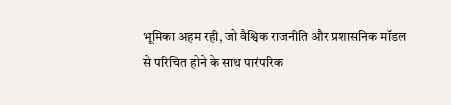भूमिका अहम रही, जो वैश्विक राजनीति और प्रशासनिक मॉडल से परिचित होने के साथ पारंपरिक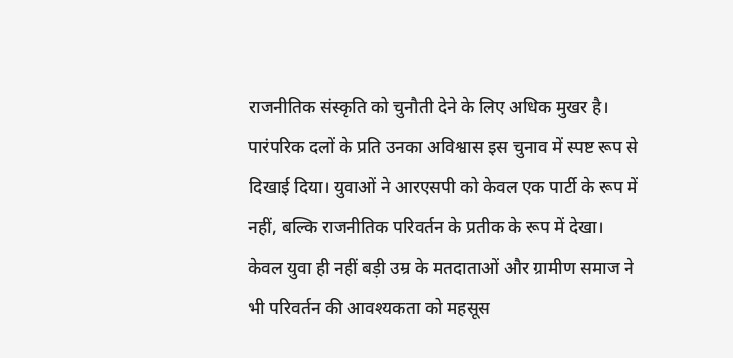राजनीतिक संस्कृति को चुनौती देने के लिए अधिक मुखर है। पारंपरिक दलों के प्रति उनका अविश्वास इस चुनाव में स्पष्ट रूप से दिखाई दिया। युवाओं ने आरएसपी को केवल एक पार्टी के रूप में नहीं, बल्कि राजनीतिक परिवर्तन के प्रतीक के रूप में देखा। केवल युवा ही नहीं बड़ी उम्र के मतदाताओं और ग्रामीण समाज ने भी परिवर्तन की आवश्यकता को महसूस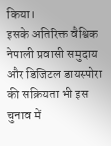किया।
इसके अतिरिक्त वैश्विक नेपाली प्रवासी समुदाय और डिजिटल डायस्पोरा की सक्रियता भी इस चुनाव में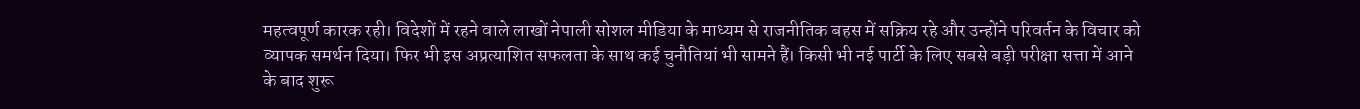महत्वपूर्ण कारक रही। विदेशों में रहने वाले लाखों नेपाली सोशल मीडिया के माध्यम से राजनीतिक बहस में सक्रिय रहे और उन्होंने परिवर्तन के विचार को व्यापक समर्थन दिया। फिर भी इस अप्रत्याशित सफलता के साथ कई चुनौतियां भी सामने हैं। किसी भी नई पार्टी के लिए सबसे बड़ी परीक्षा सत्ता में आने के बाद शुरू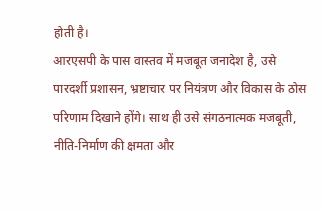होती है।
आरएसपी के पास वास्तव में मजबूत जनादेश है, उसे पारदर्शी प्रशासन, भ्रष्टाचार पर नियंत्रण और विकास के ठोस परिणाम दिखाने होंगे। साथ ही उसे संगठनात्मक मजबूती, नीति-निर्माण की क्षमता और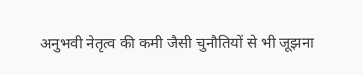अनुभवी नेतृत्व की कमी जैसी चुनौतियों से भी जूझना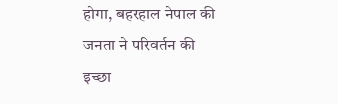होगा, बहरहाल नेपाल की जनता ने परिवर्तन की इच्छा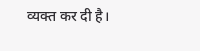व्यक्त कर दी है।